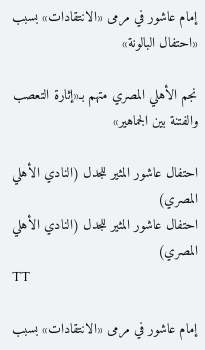إمام عاشور في مرمى «الانتقادات» بسبب «احتفال البالونة»

نجم الأهلي المصري متهم بـ«إثارة التعصب والفتنة بين الجماهير»

احتفال عاشور المثير للجدل (النادي الأهلي المصري)
احتفال عاشور المثير للجدل (النادي الأهلي المصري)
TT

إمام عاشور في مرمى «الانتقادات» بسبب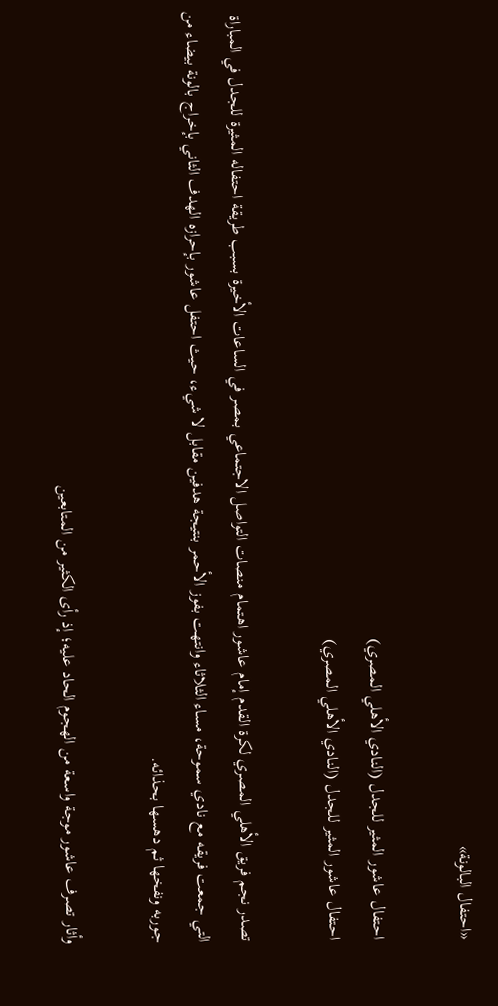«احتفال البالونة»

احتفال عاشور المثير للجدل (النادي الأهلي المصري)
احتفال عاشور المثير للجدل (النادي الأهلي المصري)

تصدر نجم فريق الأهلي المصري لكرة القدم إمام عاشور اهتمام منصات التواصل الاجتماعي بمصر في الساعات الأخيرة بسبب طريقة احتفاله المثيرة للجدل في المباراة التي جمعت فريقه مع نادي سموحة، مساء الثلاثاء وانتهت بفوز الأحمر بنتيجة هدفين مقابل لا شيء، حيث احتفل عاشور بإحرازه الهدف الثاني بإخراج بالونة بيضاء من جوربه ونفخها ثم دهسها بحذائه.

وأثار تصرف عاشور موجة واسعة من الهجوم الحاد عليه؛ إذ رأى الكثير من المتابعين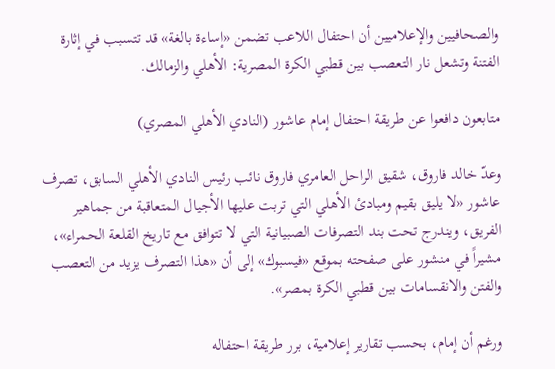والصحافيين والإعلاميين أن احتفال اللاعب تضمن «إساءة بالغة» قد تتسبب في إثارة الفتنة وتشعل نار التعصب بين قطبي الكرة المصرية: الأهلي والزمالك.

متابعون دافعوا عن طريقة احتفال إمام عاشور (النادي الأهلي المصري)

وعدّ خالد فاروق، شقيق الراحل العامري فاروق نائب رئيس النادي الأهلي السابق، تصرف عاشور «لا يليق بقيم ومبادئ الأهلي التي تربت عليها الأجيال المتعاقبة من جماهير الفريق، ويندرج تحت بند التصرفات الصبيانية التي لا تتوافق مع تاريخ القلعة الحمراء»، مشيراً في منشور على صفحته بموقع «فيسبوك» إلى أن «هذا التصرف يزيد من التعصب والفتن والانقسامات بين قطبي الكرة بمصر».

ورغم أن إمام، بحسب تقارير إعلامية، برر طريقة احتفاله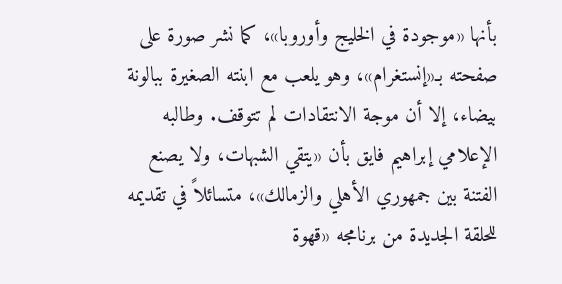بأنها «موجودة في الخليج وأوروبا»، كما نشر صورة على صفحته بـ«إنستغرام»، وهو يلعب مع ابنته الصغيرة ببالونة بيضاء، إلا أن موجة الانتقادات لم تتوقف. وطالبه الإعلامي إبراهيم فايق بأن «يتقي الشبهات، ولا يصنع الفتنة بين جمهوري الأهلي والزمالك»، متسائلاً في تقديمه للحلقة الجديدة من برنامجه «قهوة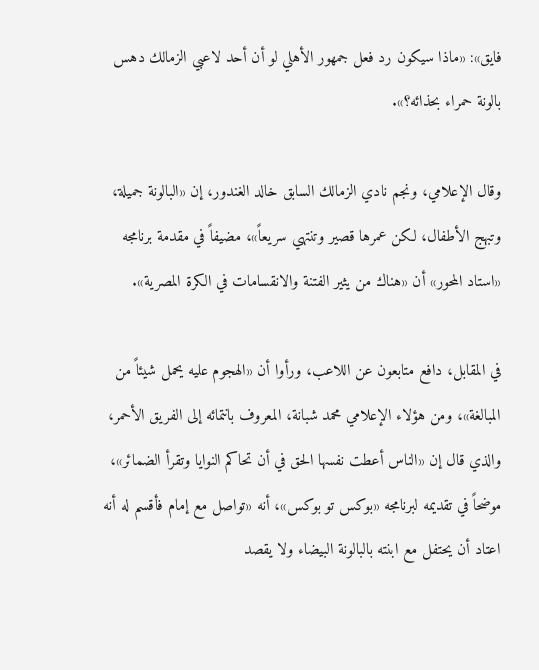فايق»: «ماذا سيكون رد فعل جمهور الأهلي لو أن أحد لاعبي الزمالك دهس بالونة حمراء بحذائه؟».

وقال الإعلامي، ونجم نادي الزمالك السابق خالد الغندور، إن «البالونة جميلة، وتبهج الأطفال، لكن عمرها قصير وتنتهي سريعاً»، مضيفاً في مقدمة برنامجه «استاد المحور» أن «هناك من يثير الفتنة والانقسامات في الكرة المصرية».

في المقابل، دافع متابعون عن اللاعب، ورأوا أن «الهجوم عليه يحمل شيئاً من المبالغة»، ومن هؤلاء الإعلامي محمد شبانة، المعروف بانتمائه إلى الفريق الأحمر، والذي قال إن «الناس أعطت نفسها الحق في أن تحاكم النوايا وتقرأ الضمائر»، موضحاً في تقديمه لبرنامجه «بوكس تو بوكس»، أنه «تواصل مع إمام فأقسم له أنه اعتاد أن يحتفل مع ابنته بالبالونة البيضاء ولا يقصد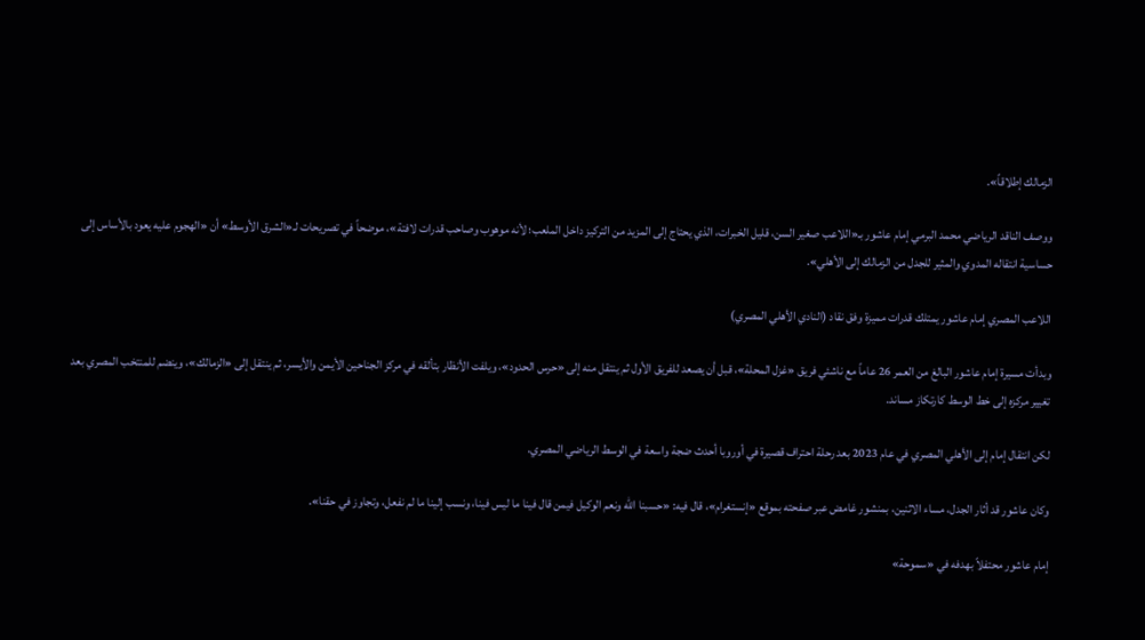الزمالك إطلاقاً».

ووصف الناقد الرياضي محمد البرمي إمام عاشور بـ«اللاعب صغير السن، قليل الخبرات، الذي يحتاج إلى المزيد من التركيز داخل الملعب؛ لأنه موهوب وصاحب قدرات لافتة»، موضحاً في تصريحات لـ«الشرق الأوسط» أن «الهجوم عليه يعود بالأساس إلى حساسية انتقاله المدوي والمثير للجدل من الزمالك إلى الأهلي».

اللاعب المصري إمام عاشور يمتلك قدرات مميزة وفق نقاد (النادي الأهلي المصري)

وبدأت مسيرة إمام عاشور البالغ من العمر 26 عاماً مع ناشئي فريق «غزل المحلة»، قبل أن يصعد للفريق الأول ثم ينتقل منه إلى «حرس الحدود»، ويلفت الأنظار بتألقه في مركز الجناحين الأيمن والأيسر، ثم ينتقل إلى «الزمالك»، وينضم للمنتخب المصري بعد تغيير مركزه إلى خط الوسط كارتكاز مساند.

لكن انتقال إمام إلى الأهلي المصري في عام 2023 بعد رحلة احتراف قصيرة في أوروبا أحدث ضجة واسعة في الوسط الرياضي المصري.

وكان عاشور قد أثار الجدل، مساء الاثنين، بمنشور غامض عبر صفحته بموقع «إنستغرام»، قال فيه: «حسبنا الله ونعم الوكيل فيمن قال فينا ما ليس فينا، ونسب إلينا ما لم نفعل، وتجاوز في حقنا».

إمام عاشور محتفلاً بهدفه في «سموحة»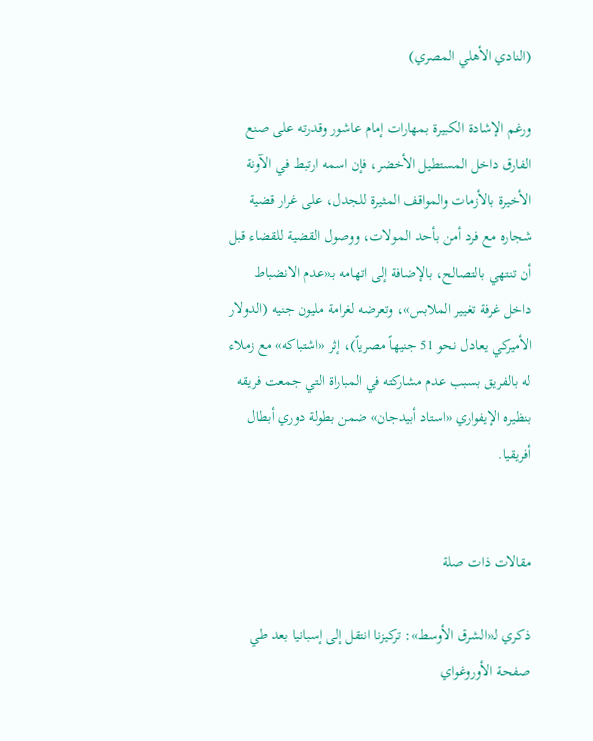(النادي الأهلي المصري)

ورغم الإشادة الكبيرة بمهارات إمام عاشور وقدرته على صنع الفارق داخل المستطيل الأخضر، فإن اسمه ارتبط في الآونة الأخيرة بالأزمات والمواقف المثيرة للجدل، على غرار قضية شجاره مع فرد أمن بأحد المولات، ووصول القضية للقضاء قبل أن تنتهي بالتصالح، بالإضافة إلى اتهامه بـ«عدم الانضباط داخل غرفة تغيير الملابس»، وتعرضه لغرامة مليون جنيه (الدولار الأميركي يعادل نحو 51 جنيهاً مصرياً)، إثر «اشتباكه» مع زملاء له بالفريق بسبب عدم مشاركته في المباراة التي جمعت فريقه بنظيره الإيفواري «استاد أبيدجان» ضمن بطولة دوري أبطال أفريقيا.


مقالات ذات صلة

ذكري لـ«الشرق الأوسط»: تركيزنا انتقل إلى إسبانيا بعد طي صفحة الأوروغواي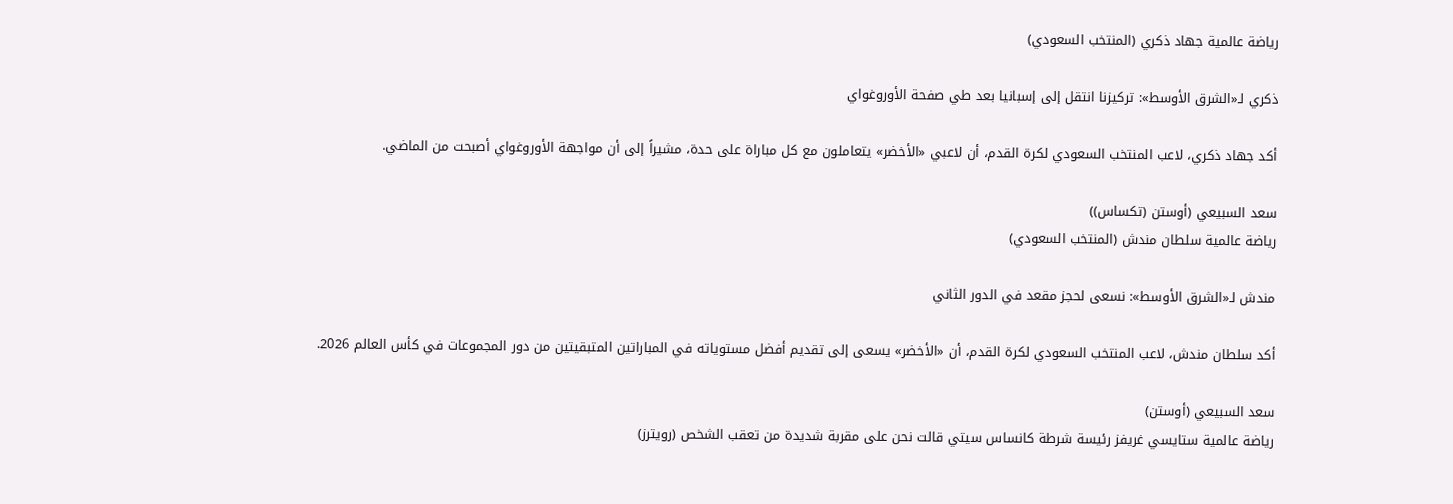رياضة عالمية جهاد ذكري (المنتخب السعودي)

ذكري لـ«الشرق الأوسط»: تركيزنا انتقل إلى إسبانيا بعد طي صفحة الأوروغواي

أكد جهاد ذكري، لاعب المنتخب السعودي لكرة القدم، أن لاعبي «الأخضر» يتعاملون مع كل مباراة على حدة، مشيراً إلى أن مواجهة الأوروغواي أصبحت من الماضي.

سعد السبيعي (أوستن (تكساس))
رياضة عالمية سلطان مندش (المنتخب السعودي)

مندش لـ«الشرق الأوسط»: نسعى لحجز مقعد في الدور الثاني

أكد سلطان مندش، لاعب المنتخب السعودي لكرة القدم، أن «الأخضر» يسعى إلى تقديم أفضل مستوياته في المباراتين المتبقيتين من دور المجموعات في كأس العالم 2026.

سعد السبيعي (أوستن)
رياضة عالمية ستايسي غريفز رئيسة شرطة كانساس سيتي قالت نحن على مقربة شديدة من تعقب الشخص (رويترز)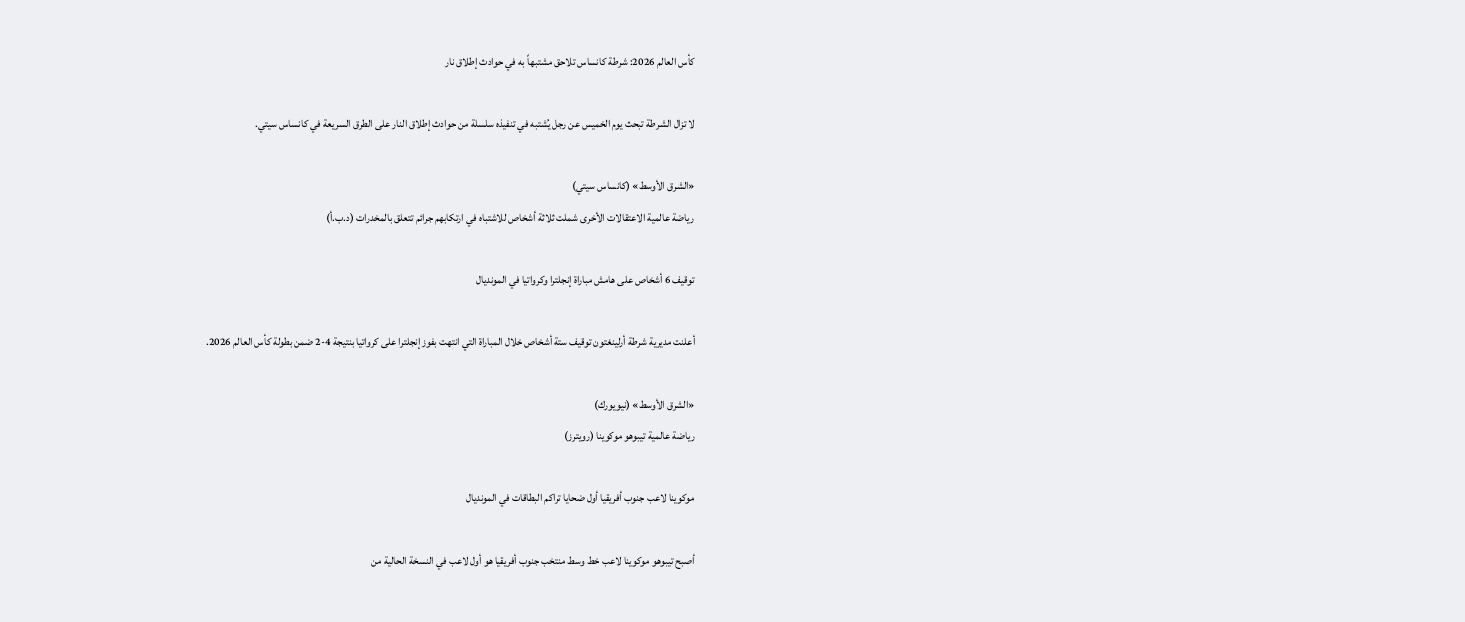كأس العالم 2026: شرطة كانساس تلاحق مشتبهاً به في حوادث إطلاق نار

لا تزال الشرطة تبحث يوم الخميس عن رجل يُشتبه في تنفيذه سلسلة من حوادث إطلاق النار على الطرق السريعة في كانساس سيتي.

«الشرق الأوسط» (كانساس سيتي)
رياضة عالمية الاعتقالات الأخرى شملت ثلاثة أشخاص للاشتباه في ارتكابهم جرائم تتعلق بالمخدرات (د.ب.أ)

توقيف 6 أشخاص على هامش مباراة إنجلترا وكرواتيا في المونديال

أعلنت مديرية شرطة أرلينغتون توقيف ستة أشخاص خلال المباراة التي انتهت بفوز إنجلترا على كرواتيا بنتيجة 4-2 ضمن بطولة كأس العالم 2026.

«الشرق الأوسط» (نيويورك)
رياضة عالمية تيبوهو موكوينا (رويترز)

موكوينا لاعب جنوب أفريقيا أول ضحايا تراكم البطاقات في المونديال

أصبح تيبوهو موكوينا لاعب خط وسط منتخب جنوب أفريقيا هو أول لاعب في النسخة الحالية من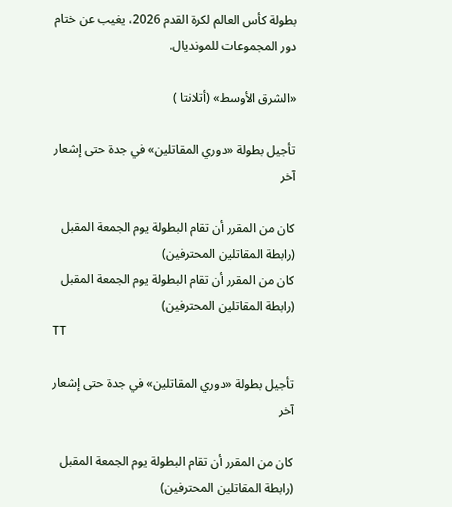بطولة كأس العالم لكرة القدم 2026، يغيب عن ختام دور المجموعات للمونديال.

«الشرق الأوسط» (أتلانتا )

تأجيل بطولة «دوري المقاتلين» في جدة حتى إشعار آخر

كان من المقرر أن تقام البطولة يوم الجمعة المقبل (رابطة المقاتلين المحترفين)
كان من المقرر أن تقام البطولة يوم الجمعة المقبل (رابطة المقاتلين المحترفين)
TT

تأجيل بطولة «دوري المقاتلين» في جدة حتى إشعار آخر

كان من المقرر أن تقام البطولة يوم الجمعة المقبل (رابطة المقاتلين المحترفين)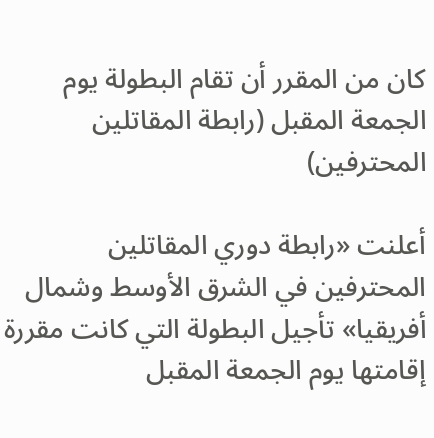كان من المقرر أن تقام البطولة يوم الجمعة المقبل (رابطة المقاتلين المحترفين)

أعلنت «رابطة دوري المقاتلين المحترفين في الشرق الأوسط وشمال أفريقيا» تأجيل البطولة التي كانت مقررة إقامتها يوم الجمعة المقبل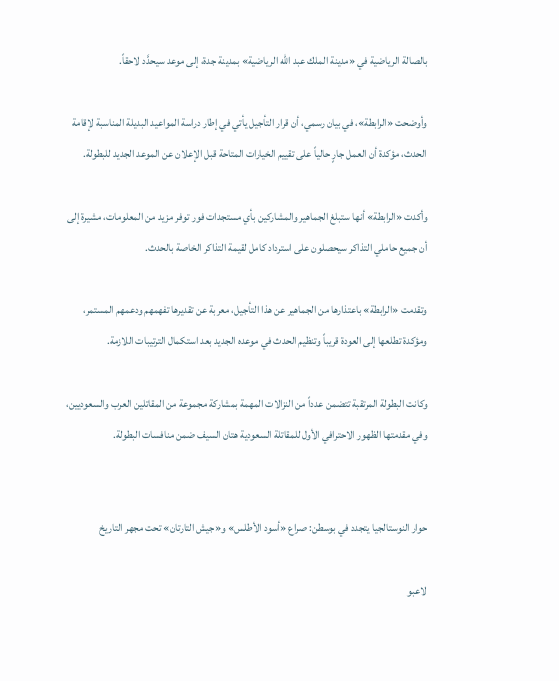بالصالة الرياضية في «مدينة الملك عبد الله الرياضية» بمدينة جدة، إلى موعد سيحدَّد لاحقاً.

وأوضحت «الرابطة»، في بيان رسمي، أن قرار التأجيل يأتي في إطار دراسة المواعيد البديلة المناسبة لإقامة الحدث، مؤكدة أن العمل جارٍ حالياً على تقييم الخيارات المتاحة قبل الإعلان عن الموعد الجديد للبطولة.

وأكدت «الرابطة» أنها ستبلغ الجماهير والمشاركين بأي مستجدات فور توفر مزيد من المعلومات، مشيرة إلى أن جميع حاملي التذاكر سيحصلون على استرداد كامل لقيمة التذاكر الخاصة بالحدث.

وتقدمت «الرابطة» باعتذارها من الجماهير عن هذا التأجيل، معربة عن تقديرها تفهمهم ودعمهم المستمر، ومؤكدة تطلعها إلى العودة قريباً وتنظيم الحدث في موعده الجديد بعد استكمال الترتيبات اللازمة.

وكانت البطولة المرتقبة تتضمن عدداً من النزالات المهمة بمشاركة مجموعة من المقاتلين العرب والسعوديين، وفي مقدمتها الظهور الاحترافي الأول للمقاتلة السعودية هتان السيف ضمن منافسات البطولة.


حوار النوستالجيا يتجدد في بوسطن: صراع «أسود الأطلس» و«جيش التارتان» تحت مجهر التاريخ

لاعبو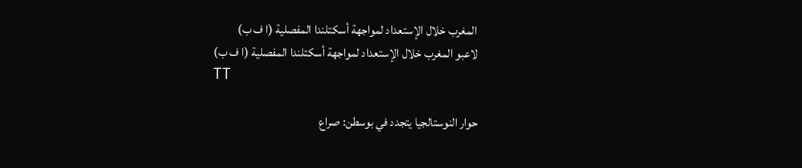المغرب خلال الإستعداد لمواجهة أسكتلندا المفصلية (ا ف ب)
لاعبو المغرب خلال الإستعداد لمواجهة أسكتلندا المفصلية (ا ف ب)
TT

حوار النوستالجيا يتجدد في بوسطن: صراع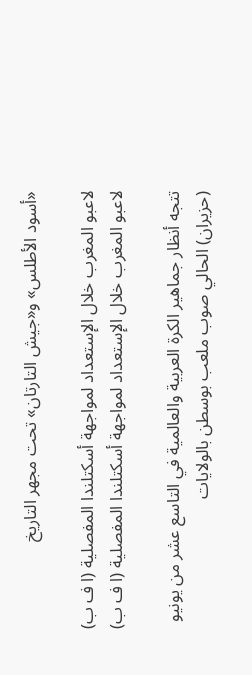«أسود الأطلس» و«جيش التارتان» تحت مجهر التاريخ

لاعبو المغرب خلال الإستعداد لمواجهة أسكتلندا المفصلية (ا ف ب)
لاعبو المغرب خلال الإستعداد لمواجهة أسكتلندا المفصلية (ا ف ب)

تتجه أنظار جماهير الكرة العربية والعالمية في التاسع عشر من يونيو (حزيران) الحالي صوب ملعب بوسطن بالولايات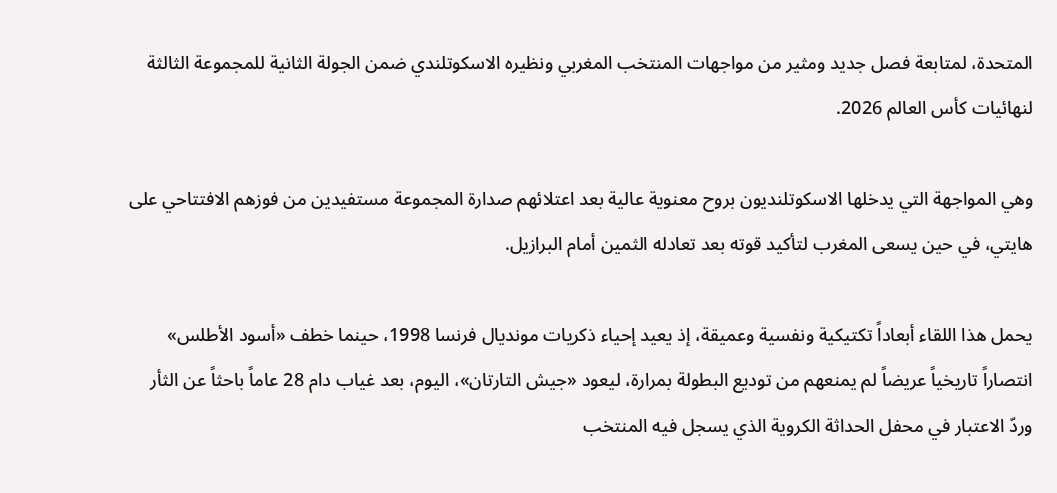المتحدة، لمتابعة فصل جديد ومثير من مواجهات المنتخب المغربي ونظيره الاسكوتلندي ضمن الجولة الثانية للمجموعة الثالثة لنهائيات كأس العالم 2026.

وهي المواجهة التي يدخلها الاسكوتلنديون بروح معنوية عالية بعد اعتلائهم صدارة المجموعة مستفيدين من فوزهم الافتتاحي على هايتي، في حين يسعى المغرب لتأكيد قوته بعد تعادله الثمين أمام البرازيل.

يحمل هذا اللقاء أبعاداً تكتيكية ونفسية وعميقة، إذ يعيد إحياء ذكريات مونديال فرنسا 1998، حينما خطف «أسود الأطلس» انتصاراً تاريخياً عريضاً لم يمنعهم من توديع البطولة بمرارة، ليعود «جيش التارتان»، اليوم، بعد غياب دام 28 عاماً باحثاً عن الثأر وردّ الاعتبار في محفل الحداثة الكروية الذي يسجل فيه المنتخب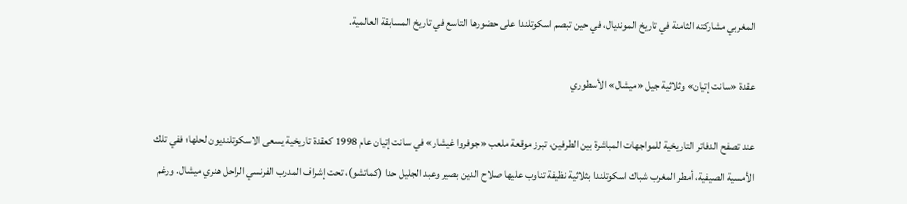المغربي مشاركته الثامنة في تاريخ المونديال، في حين تبصم اسكوتلندا على حضورها التاسع في تاريخ المسابقة العالمية.

عقدة «سانت إتيان» وثلاثية جيل «ميشال» الأسطوري

عند تصفح الدفاتر التاريخية للمواجهات المباشرة بين الطرفين، تبرز موقعة ملعب «جوفروا غيشار» في سانت إتيان عام 1998 كعقدة تاريخية يسعى الاسكوتلنديون لحلها؛ ففي تلك الأمسية الصيفية، أمطر المغرب شباك اسكوتلندا بثلاثية نظيفة تناوب عليها صلاح الدين بصير وعبد الجليل حدا (كماتشو)، تحت إشراف المدرب الفرنسي الراحل هنري ميشال. ورغم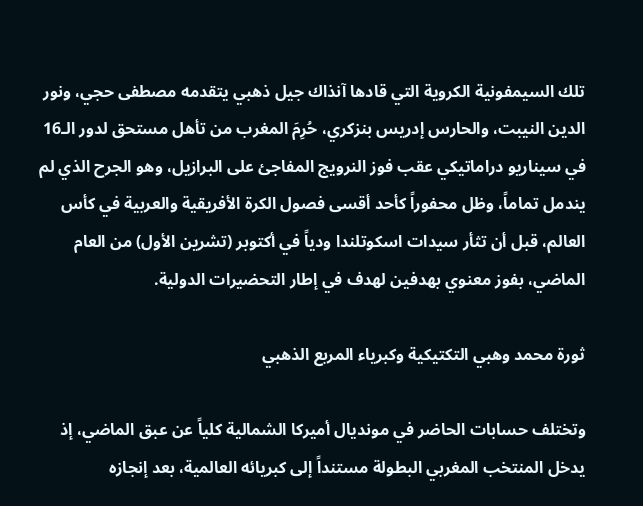تلك السيمفونية الكروية التي قادها آنذاك جيل ذهبي يتقدمه مصطفى حجي، ونور الدين النيبت، والحارس إدريس بنزكري، حُرِمَ المغرب من تأهل مستحق لدور الـ16 في سيناريو دراماتيكي عقب فوز النرويج المفاجئ على البرازيل، وهو الجرح الذي لم يندمل تماماً، وظل محفوراً كأحد أقسى فصول الكرة الأفريقية والعربية في كأس العالم، قبل أن تثأر سيدات اسكوتلندا ودياً في أكتوبر (تشرين الأول) من العام الماضي، بفوز معنوي بهدفين لهدف في إطار التحضيرات الدولية.

ثورة محمد وهبي التكتيكية وكبرياء المربع الذهبي

وتختلف حسابات الحاضر في مونديال أميركا الشمالية كلياً عن عبق الماضي، إذ يدخل المنتخب المغربي البطولة مستنداً إلى كبريائه العالمية، بعد إنجازه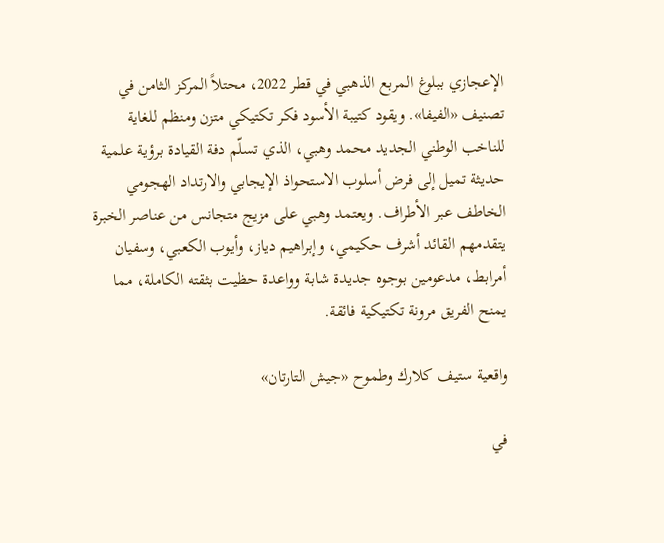الإعجازي ببلوغ المربع الذهبي في قطر 2022، محتلاً المركز الثامن في تصنيف «الفيفا». ويقود كتيبة الأسود فكر تكتيكي متزن ومنظم للغاية للناخب الوطني الجديد محمد وهبي، الذي تسلّم دفة القيادة برؤية علمية حديثة تميل إلى فرض أسلوب الاستحواذ الإيجابي والارتداد الهجومي الخاطف عبر الأطراف. ويعتمد وهبي على مزيج متجانس من عناصر الخبرة يتقدمهم القائد أشرف حكيمي، وإبراهيم دياز، وأيوب الكعبي، وسفيان أمرابط، مدعومين بوجوه جديدة شابة وواعدة حظيت بثقته الكاملة، مما يمنح الفريق مرونة تكتيكية فائقة.

واقعية ستيف كلارك وطموح «جيش التارتان»

في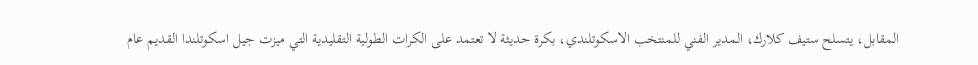المقابل، يتسلح ستيف كلارك، المدير الفني للمنتخب الاسكوتلندي، بكرة حديثة لا تعتمد على الكرات الطولية التقليدية التي ميزت جيل اسكوتلندا القديم عام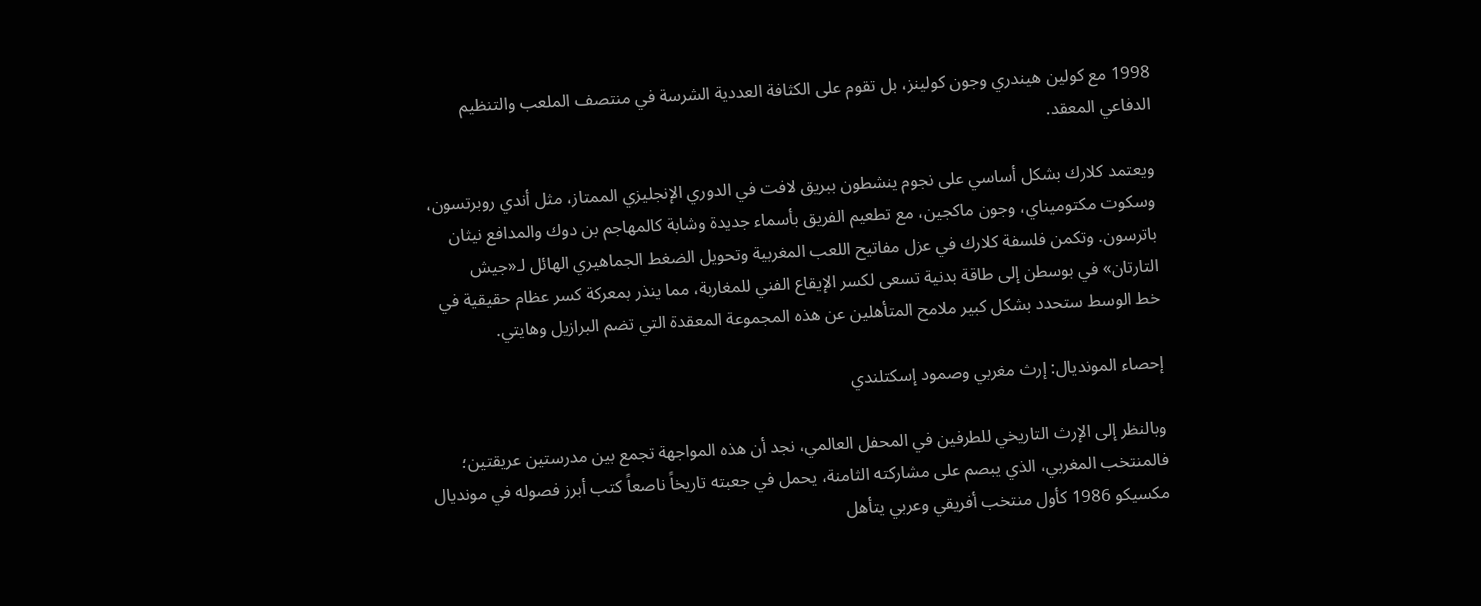1998 مع كولين هيندري وجون كولينز، بل تقوم على الكثافة العددية الشرسة في منتصف الملعب والتنظيم الدفاعي المعقد.

ويعتمد كلارك بشكل أساسي على نجوم ينشطون ببريق لافت في الدوري الإنجليزي الممتاز، مثل أندي روبرتسون، وسكوت مكتوميناي، وجون ماكجين، مع تطعيم الفريق بأسماء جديدة وشابة كالمهاجم بن دوك والمدافع نيثان باترسون. وتكمن فلسفة كلارك في عزل مفاتيح اللعب المغربية وتحويل الضغط الجماهيري الهائل لـ«جيش التارتان» في بوسطن إلى طاقة بدنية تسعى لكسر الإيقاع الفني للمغاربة، مما ينذر بمعركة كسر عظام حقيقية في خط الوسط ستحدد بشكل كبير ملامح المتأهلين عن هذه المجموعة المعقدة التي تضم البرازيل وهايتي.

إحصاء المونديال: إرث مغربي وصمود إسكتلندي

وبالنظر إلى الإرث التاريخي للطرفين في المحفل العالمي، نجد أن هذه المواجهة تجمع بين مدرستين عريقتين؛ فالمنتخب المغربي، الذي يبصم على مشاركته الثامنة، يحمل في جعبته تاريخاً ناصعاً كتب أبرز فصوله في مونديال مكسيكو 1986 كأول منتخب أفريقي وعربي يتأهل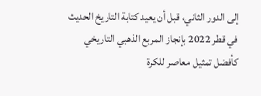إلى الدور الثاني، قبل أن يعيد كتابة التاريخ الحديث في قطر 2022 بإنجاز المربع الذهبي التاريخي كأفضل تمثيل معاصر للكرة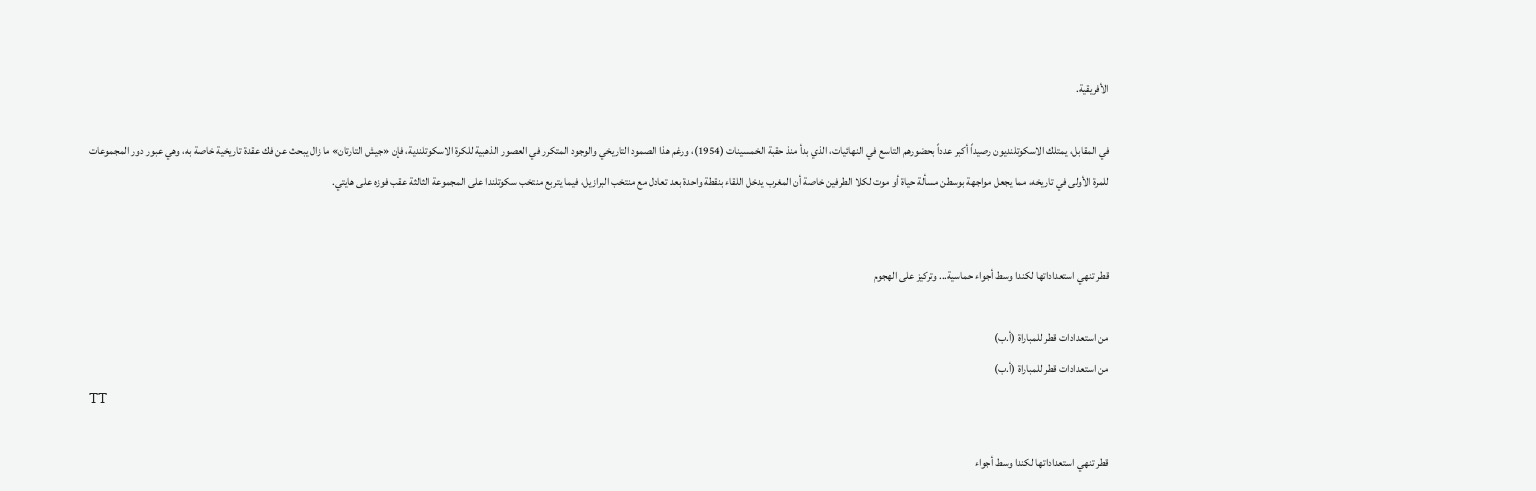الأفريقية.

في المقابل، يمتلك الاسكوتلنديون رصيداً أكبر عدداً بحضورهم التاسع في النهائيات، الذي بدأ منذ حقبة الخمسينات (1954)، ورغم هذا الصمود التاريخي والوجود المتكرر في العصور الذهبية للكرة الاسكوتلندية، فإن «جيش التارتان» ما زال يبحث عن فك عقدة تاريخية خاصة به، وهي عبور دور المجموعات للمرة الأولى في تاريخه، مما يجعل مواجهة بوسطن مسألة حياة أو موت لكلا الطرفين خاصة أن المغرب يدخل اللقاء بنقطة واحدة بعد تعادل مع منتخب البرازيل، فيما يتربع منتخب سكوتلندا على المجموعة الثالثة عقب فوزه على هايتي.


قطر تنهي استعداداتها لكندا وسط أجواء حماسية... وتركيز على الهجوم

من استعدادات قطر للمباراة (أ.ب)
من استعدادات قطر للمباراة (أ.ب)
TT

قطر تنهي استعداداتها لكندا وسط أجواء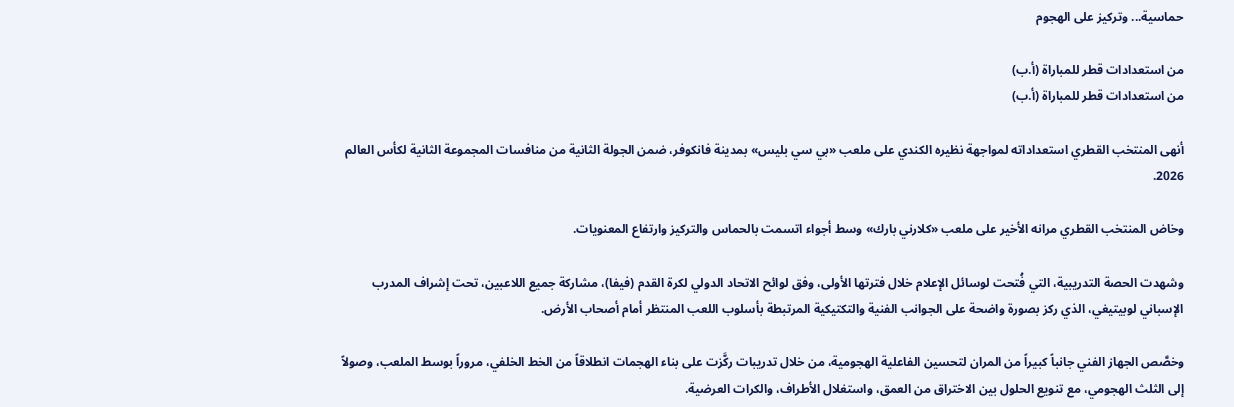حماسية... وتركيز على الهجوم

من استعدادات قطر للمباراة (أ.ب)
من استعدادات قطر للمباراة (أ.ب)

أنهى المنتخب القطري استعداداته لمواجهة نظيره الكندي على ملعب «بي سي بليس» بمدينة فانكوفر، ضمن الجولة الثانية من منافسات المجموعة الثانية لكأس العالم 2026.

وخاض المنتخب القطري مرانه الأخير على ملعب «كلارني بارك» وسط أجواء اتسمت بالحماس والتركيز وارتفاع المعنويات.

وشهدت الحصة التدريبية، التي فُتحت لوسائل الإعلام خلال فترتها الأولى، وفق لوائح الاتحاد الدولي لكرة القدم (فيفا)، مشاركة جميع اللاعبين، تحت إشراف المدرب الإسباني لوبيتيغي، الذي ركز بصورة واضحة على الجوانب الفنية والتكتيكية المرتبطة بأسلوب اللعب المنتظر أمام أصحاب الأرض.

وخصَّص الجهاز الفني جانباً كبيراً من المران لتحسين الفاعلية الهجومية، من خلال تدريبات ركَّزت على بناء الهجمات انطلاقاً من الخط الخلفي، مروراً بوسط الملعب، وصولاً إلى الثلث الهجومي، مع تنويع الحلول بين الاختراق من العمق، واستغلال الأطراف، والكرات العرضية.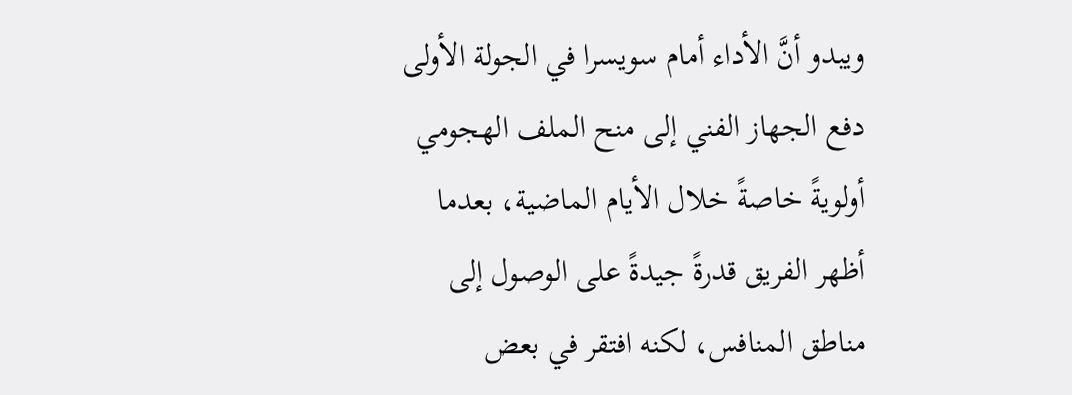ويبدو أنَّ الأداء أمام سويسرا في الجولة الأولى دفع الجهاز الفني إلى منح الملف الهجومي أولويةً خاصةً خلال الأيام الماضية، بعدما أظهر الفريق قدرةً جيدةً على الوصول إلى مناطق المنافس، لكنه افتقر في بعض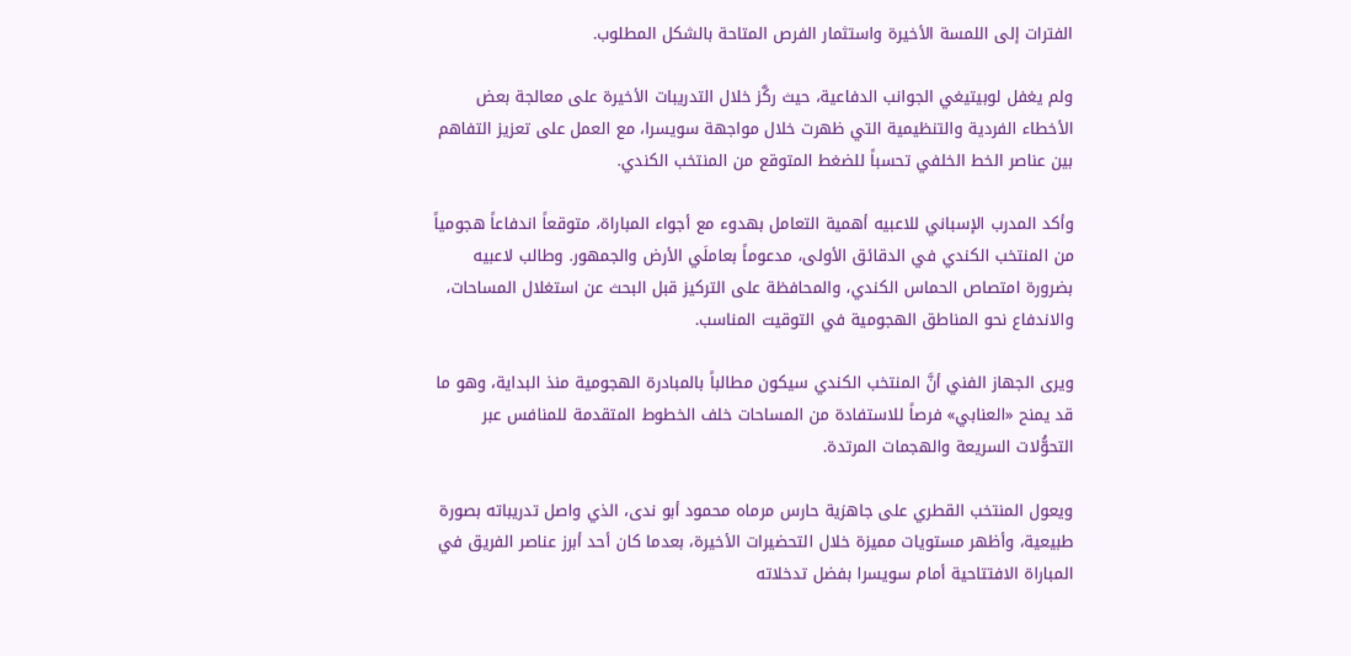الفترات إلى اللمسة الأخيرة واستثمار الفرص المتاحة بالشكل المطلوب.

ولم يغفل لوبيتيغي الجوانب الدفاعية، حيث ركَّز خلال التدريبات الأخيرة على معالجة بعض الأخطاء الفردية والتنظيمية التي ظهرت خلال مواجهة سويسرا، مع العمل على تعزيز التفاهم بين عناصر الخط الخلفي تحسباً للضغط المتوقع من المنتخب الكندي.

وأكد المدرب الإسباني للاعبيه أهمية التعامل بهدوء مع أجواء المباراة، متوقعاً اندفاعاً هجومياً من المنتخب الكندي في الدقائق الأولى، مدعوماً بعاملَي الأرض والجمهور. وطالب لاعبيه بضرورة امتصاص الحماس الكندي، والمحافظة على التركيز قبل البحث عن استغلال المساحات، والاندفاع نحو المناطق الهجومية في التوقيت المناسب.

ويرى الجهاز الفني أنَّ المنتخب الكندي سيكون مطالباً بالمبادرة الهجومية منذ البداية، وهو ما قد يمنح «العنابي» فرصاً للاستفادة من المساحات خلف الخطوط المتقدمة للمنافس عبر التحوُّلات السريعة والهجمات المرتدة.

ويعول المنتخب القطري على جاهزية حارس مرماه محمود أبو ندى، الذي واصل تدريباته بصورة طبيعية، وأظهر مستويات مميزة خلال التحضيرات الأخيرة، بعدما كان أحد أبرز عناصر الفريق في المباراة الافتتاحية أمام سويسرا بفضل تدخلاته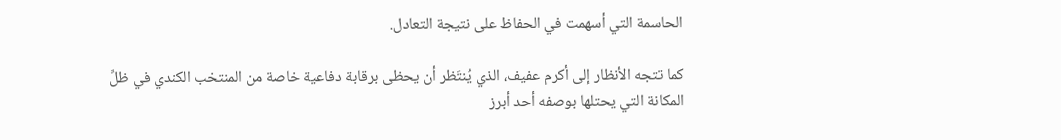الحاسمة التي أسهمت في الحفاظ على نتيجة التعادل.

كما تتجه الأنظار إلى أكرم عفيف، الذي يُنتَظر أن يحظى برقابة دفاعية خاصة من المنتخب الكندي في ظلِّ المكانة التي يحتلها بوصفه أحد أبرز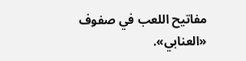مفاتيح اللعب في صفوف «العنابي».